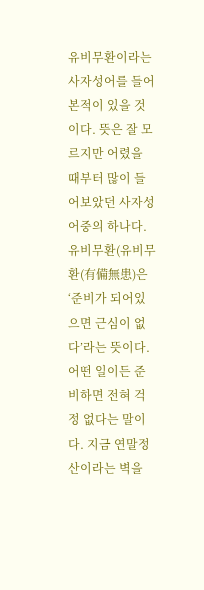유비무환이라는 사자성어를 들어 본적이 있을 것이다. 뜻은 잘 모르지만 어렸을 때부터 많이 들어보았던 사자성어중의 하나다. 유비무환(유비무환(有備無患)은 ‘준비가 되어있으면 근심이 없다’라는 뜻이다. 어떤 일이든 준비하면 전혀 걱정 없다는 말이다. 지금 연말정산이라는 벽을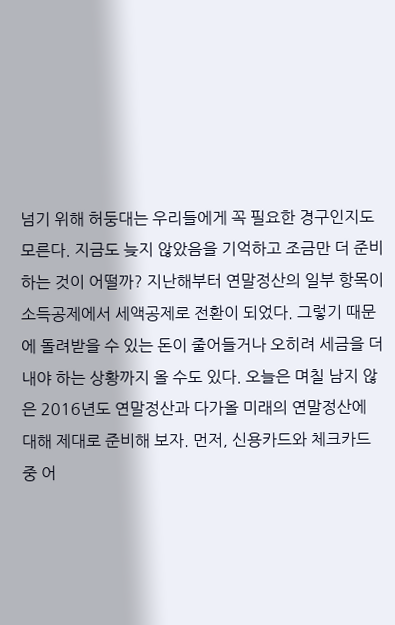넘기 위해 허둥대는 우리들에게 꼭 필요한 경구인지도 모른다. 지금도 늦지 않았음을 기억하고 조금만 더 준비하는 것이 어떨까? 지난해부터 연말정산의 일부 항목이 소득공제에서 세액공제로 전환이 되었다. 그렇기 때문에 돌려받을 수 있는 돈이 줄어들거나 오히려 세금을 더 내야 하는 상황까지 올 수도 있다. 오늘은 며칠 남지 않은 2016년도 연말정산과 다가올 미래의 연말정산에 대해 제대로 준비해 보자. 먼저, 신용카드와 체크카드 중 어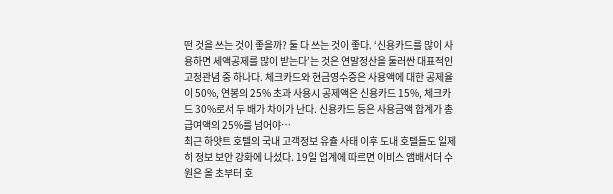떤 것을 쓰는 것이 좋을까? 둘 다 쓰는 것이 좋다. ‘신용카드를 많이 사용하면 세액공제를 많이 받는다’는 것은 연말정산을 둘러싼 대표적인 고정관념 중 하나다. 체크카드와 현금영수증은 사용액에 대한 공제율이 50%, 연봉의 25% 초과 사용시 공제액은 신용카드 15%, 체크카드 30%로서 두 배가 차이가 난다. 신용카드 등은 사용금액 합계가 총급여액의 25%를 넘어야…
최근 하얏트 호텔의 국내 고객정보 유츌 사태 이후 도내 호텔들도 일제히 정보 보안 강화에 나섰다. 19일 업계에 따르면 이비스 앰배서더 수원은 올 초부터 호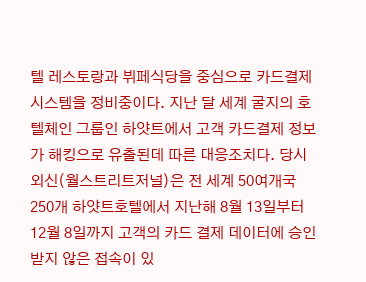텔 레스토랑과 뷔페식당을 중심으로 카드결제 시스템을 정비중이다. 지난 달 세계 굴지의 호텔체인 그룹인 하얏트에서 고객 카드결제 정보가 해킹으로 유출된데 따른 대응조치다. 당시 외신(월스트리트저널)은 전 세계 50여개국 250개 하얏트호텔에서 지난해 8월 13일부터 12월 8일까지 고객의 카드 결제 데이터에 승인받지 않은 접속이 있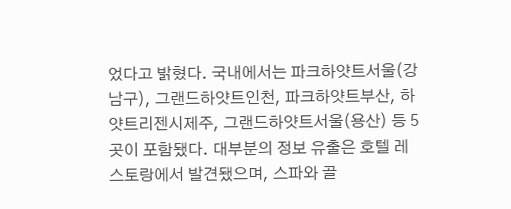었다고 밝혔다. 국내에서는 파크하얏트서울(강남구), 그랜드하얏트인천, 파크하얏트부산, 하얏트리젠시제주, 그랜드하얏트서울(용산) 등 5곳이 포함됐다. 대부분의 정보 유출은 호텔 레스토랑에서 발견됐으며, 스파와 골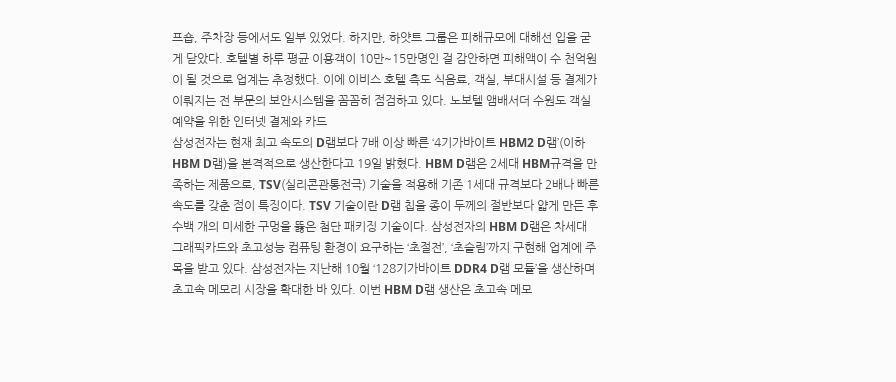프숍, 주차장 등에서도 일부 있었다. 하지만, 하얏트 그룹은 피해규모에 대해선 입을 굳게 닫았다. 호텔별 하루 평균 이용객이 10만~15만명인 걸 감안하면 피해액이 수 천억원이 될 것으로 업계는 추정했다. 이에 이비스 호텔 측도 식음료, 객실, 부대시설 등 결제가 이뤄지는 전 부문의 보안시스템을 꼼꼼히 점검하고 있다. 노보텔 앰배서더 수원도 객실예약을 위한 인터넷 결제와 카드
삼성전자는 현재 최고 속도의 D램보다 7배 이상 빠른 ‘4기가바이트 HBM2 D램’(이하 HBM D램)을 본격적으로 생산한다고 19일 밝혔다. HBM D램은 2세대 HBM규격을 만족하는 제품으로, TSV(실리콘관통전극) 기술을 적용해 기존 1세대 규격보다 2배나 빠른 속도를 갖춘 점이 특징이다. TSV 기술이란 D램 칩을 종이 두께의 절반보다 얇게 만든 후 수백 개의 미세한 구멍을 뚫은 첨단 패키징 기술이다. 삼성전자의 HBM D램은 차세대 그래픽카드와 초고성능 컴퓨팅 환경이 요구하는 ‘초절전’, ‘초슬림’까지 구현해 업계에 주목을 받고 있다. 삼성전자는 지난해 10월 ‘128기가바이트 DDR4 D램 모듈’을 생산하며 초고속 메모리 시장을 확대한 바 있다. 이번 HBM D램 생산은 초고속 메모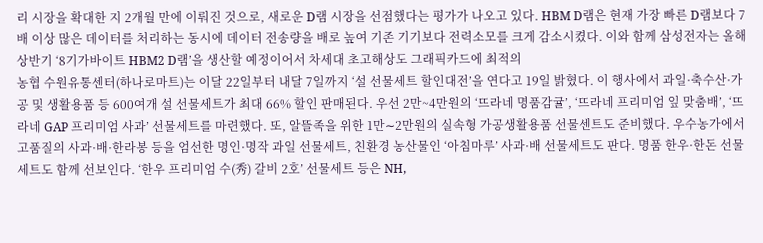리 시장을 확대한 지 2개월 만에 이뤄진 것으로, 새로운 D램 시장을 선점했다는 평가가 나오고 있다. HBM D램은 현재 가장 빠른 D램보다 7배 이상 많은 데이터를 처리하는 동시에 데이터 전송량을 배로 높여 기존 기기보다 전력소모를 크게 감소시켰다. 이와 함께 삼성전자는 올해 상반기 ‘8기가바이트 HBM2 D램’을 생산할 예정이어서 차세대 초고해상도 그래픽카드에 최적의
농협 수원유통센터(하나로마트)는 이달 22일부터 내달 7일까지 ‘설 선물세트 할인대전’을 연다고 19일 밝혔다. 이 행사에서 과일·축수산·가공 및 생활용품 등 600여개 설 선물세트가 최대 66% 할인 판매된다. 우선 2만~4만원의 ‘뜨라네 명품감귤’, ‘뜨라네 프리미엄 잎 맞춤배’, ‘뜨라네 GAP 프리미엄 사과’ 선물세트를 마련했다. 또, 알뜰족을 위한 1만∼2만원의 실속형 가공생활용품 선물센트도 준비했다. 우수농가에서 고품질의 사과·배·한라봉 등을 엄선한 명인·명작 과일 선물세트, 친환경 농산물인 ‘아침마루’ 사과·배 선물세트도 판다. 명품 한우·한돈 선물세트도 함께 선보인다. ‘한우 프리미엄 수(秀) 갈비 2호’ 선물세트 등은 NH,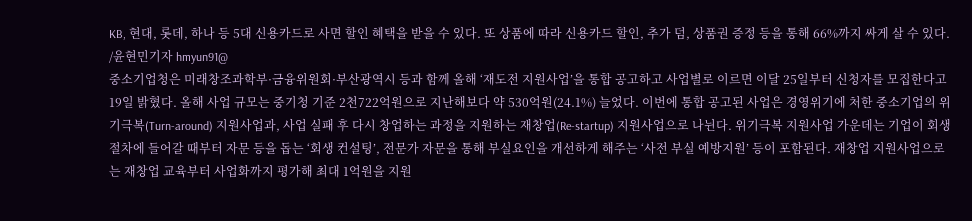KB, 현대, 롯데, 하나 등 5대 신용카드로 사면 할인 혜택을 받을 수 있다. 또 상품에 따라 신용카드 할인, 추가 덤, 상품권 증정 등을 통해 66%까지 싸게 살 수 있다. /윤현민기자 hmyun91@
중소기업청은 미래창조과학부·금융위원회·부산광역시 등과 함께 올해 ‘재도전 지원사업’을 통합 공고하고 사업별로 이르면 이달 25일부터 신청자를 모집한다고 19일 밝혔다. 올해 사업 규모는 중기청 기준 2천722억원으로 지난해보다 약 530억원(24.1%) 늘었다. 이번에 통합 공고된 사업은 경영위기에 처한 중소기업의 위기극복(Turn-around) 지원사업과, 사업 실패 후 다시 창업하는 과정을 지원하는 재창업(Re-startup) 지원사업으로 나뉜다. 위기극복 지원사업 가운데는 기업이 회생절차에 들어갈 때부터 자문 등을 돕는 ‘회생 컨설팅’, 전문가 자문을 통해 부실요인을 개선하게 해주는 ‘사전 부실 예방지원’ 등이 포함된다. 재창업 지원사업으로는 재창업 교육부터 사업화까지 평가해 최대 1억원을 지원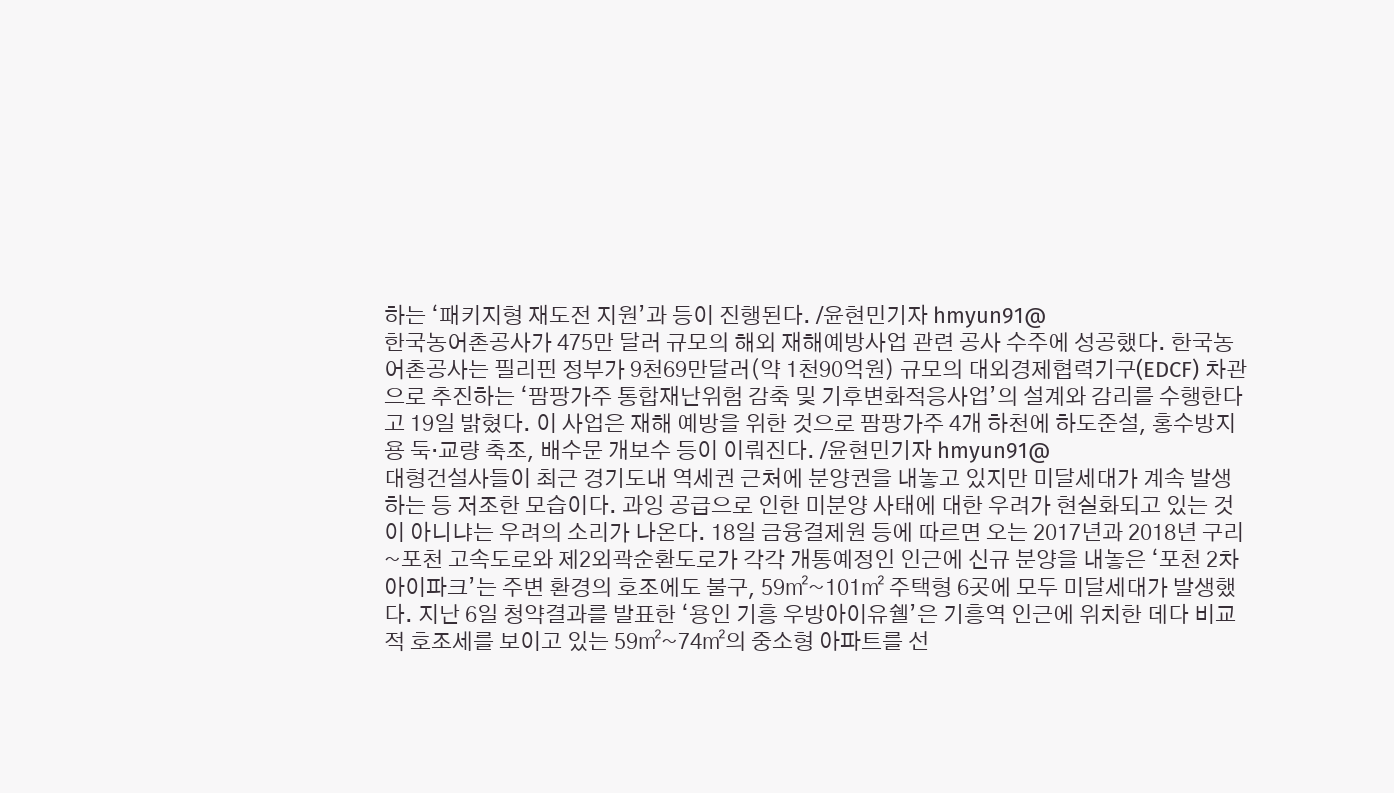하는 ‘패키지형 재도전 지원’과 등이 진행된다. /윤현민기자 hmyun91@
한국농어촌공사가 475만 달러 규모의 해외 재해예방사업 관련 공사 수주에 성공했다. 한국농어촌공사는 필리핀 정부가 9천69만달러(약 1천90억원) 규모의 대외경제협력기구(EDCF) 차관으로 추진하는 ‘팜팡가주 통합재난위험 감축 및 기후변화적응사업’의 설계와 감리를 수행한다고 19일 밝혔다. 이 사업은 재해 예방을 위한 것으로 팜팡가주 4개 하천에 하도준설, 홍수방지용 둑·교량 축조, 배수문 개보수 등이 이뤄진다. /윤현민기자 hmyun91@
대형건설사들이 최근 경기도내 역세권 근처에 분양권을 내놓고 있지만 미달세대가 계속 발생하는 등 저조한 모습이다. 과잉 공급으로 인한 미분양 사태에 대한 우려가 현실화되고 있는 것이 아니냐는 우려의 소리가 나온다. 18일 금융결제원 등에 따르면 오는 2017년과 2018년 구리~포천 고속도로와 제2외곽순환도로가 각각 개통예정인 인근에 신규 분양을 내놓은 ‘포천 2차 아이파크’는 주변 환경의 호조에도 불구, 59㎡~101㎡ 주택형 6곳에 모두 미달세대가 발생했다. 지난 6일 청약결과를 발표한 ‘용인 기흥 우방아이유쉘’은 기흥역 인근에 위치한 데다 비교적 호조세를 보이고 있는 59㎡~74㎡의 중소형 아파트를 선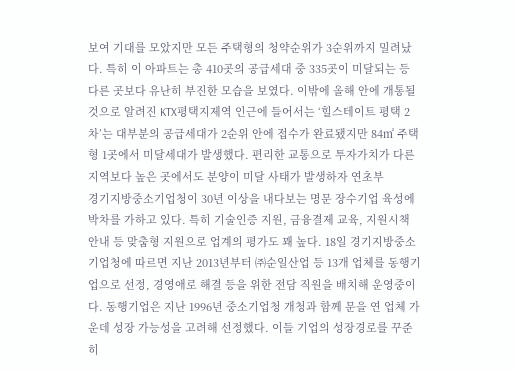보여 기대를 모았지만 모든 주택형의 청약순위가 3순위까지 밀려났다. 특히 이 아파트는 총 410곳의 공급세대 중 335곳이 미달되는 등 다른 곳보다 유난히 부진한 모습을 보였다. 이밖에 올해 안에 개통될 것으로 알려진 KTX평택지제역 인근에 들어서는 ‘힐스테이트 평택 2차’는 대부분의 공급세대가 2순위 안에 접수가 완료됐지만 84㎡ 주택형 1곳에서 미달세대가 발생했다. 편리한 교통으로 투자가치가 다른 지역보다 높은 곳에서도 분양이 미달 사태가 발생하자 연초부
경기지방중소기업청이 30년 이상을 내다보는 명문 장수기업 육성에 박차를 가하고 있다. 특히 기술인증 지원, 금융결제 교육, 지원시책 안내 등 맞춤형 지원으로 업계의 평가도 꽤 높다. 18일 경기지방중소기업청에 따르면 지난 2013년부터 ㈜순일산업 등 13개 업체를 동행기업으로 선정, 경영애로 해결 등을 위한 전담 직원을 배치해 운영중이다. 동행기업은 지난 1996년 중소기업청 개청과 함께 문을 연 업체 가운데 성장 가능성을 고려해 선정했다. 이들 기업의 성장경로를 꾸준히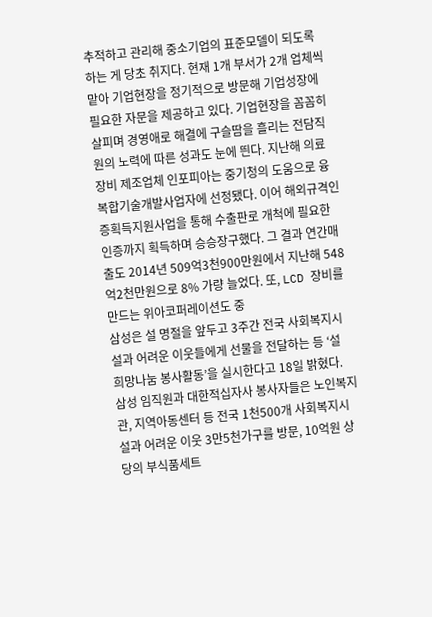추적하고 관리해 중소기업의 표준모델이 되도록 하는 게 당초 취지다. 현재 1개 부서가 2개 업체씩 맡아 기업현장을 정기적으로 방문해 기업성장에 필요한 자문을 제공하고 있다. 기업현장을 꼼꼼히 살피며 경영애로 해결에 구슬땀을 흘리는 전담직원의 노력에 따른 성과도 눈에 띈다. 지난해 의료장비 제조업체 인포피아는 중기청의 도움으로 융복합기술개발사업자에 선정됐다. 이어 해외규격인증획득지원사업을 통해 수출판로 개척에 필요한 인증까지 획득하며 승승장구했다. 그 결과 연간매출도 2014년 509억3천900만원에서 지난해 548억2천만원으로 8% 가량 늘었다. 또, LCD 장비를 만드는 위아코퍼레이션도 중
삼성은 설 명절을 앞두고 3주간 전국 사회복지시설과 어려운 이웃들에게 선물을 전달하는 등 ‘설 희망나눔 봉사활동’을 실시한다고 18일 밝혔다. 삼성 임직원과 대한적십자사 봉사자들은 노인복지관, 지역아동센터 등 전국 1천500개 사회복지시설과 어려운 이웃 3만5천가구를 방문, 10억원 상당의 부식품세트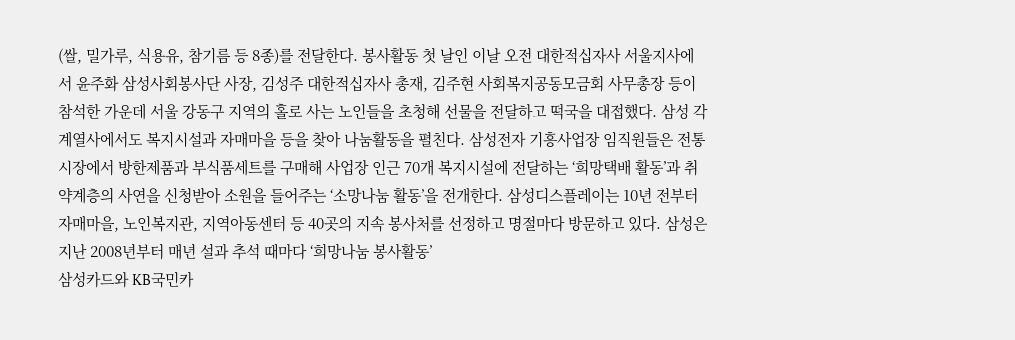(쌀, 밀가루, 식용유, 참기름 등 8종)를 전달한다. 봉사활동 첫 날인 이날 오전 대한적십자사 서울지사에서 윤주화 삼성사회봉사단 사장, 김성주 대한적십자사 총재, 김주현 사회복지공동모금회 사무총장 등이 참석한 가운데 서울 강동구 지역의 홀로 사는 노인들을 초청해 선물을 전달하고 떡국을 대접했다. 삼성 각 계열사에서도 복지시설과 자매마을 등을 찾아 나눔활동을 펼친다. 삼성전자 기흥사업장 임직원들은 전통시장에서 방한제품과 부식품세트를 구매해 사업장 인근 70개 복지시설에 전달하는 ‘희망택배 활동’과 취약계층의 사연을 신청받아 소원을 들어주는 ‘소망나눔 활동’을 전개한다. 삼성디스플레이는 10년 전부터 자매마을, 노인복지관, 지역아동센터 등 40곳의 지속 봉사처를 선정하고 명절마다 방문하고 있다. 삼성은 지난 2008년부터 매년 설과 추석 때마다 ‘희망나눔 봉사활동’
삼성카드와 KB국민카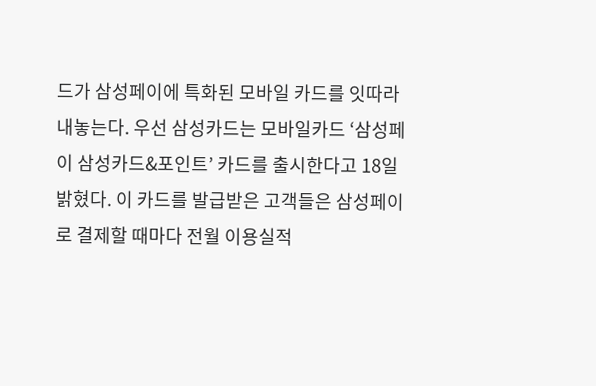드가 삼성페이에 특화된 모바일 카드를 잇따라 내놓는다. 우선 삼성카드는 모바일카드 ‘삼성페이 삼성카드&포인트’ 카드를 출시한다고 18일 밝혔다. 이 카드를 발급받은 고객들은 삼성페이로 결제할 때마다 전월 이용실적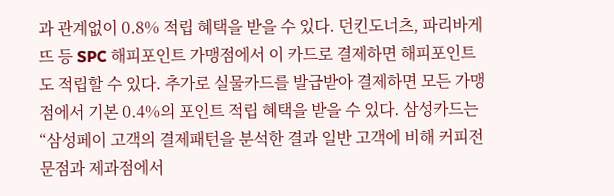과 관계없이 0.8% 적립 혜택을 받을 수 있다. 던킨도너츠, 파리바게뜨 등 SPC 해피포인트 가맹점에서 이 카드로 결제하면 해피포인트도 적립할 수 있다. 추가로 실물카드를 발급받아 결제하면 모든 가맹점에서 기본 0.4%의 포인트 적립 혜택을 받을 수 있다. 삼성카드는 “삼성페이 고객의 결제패턴을 분석한 결과 일반 고객에 비해 커피전문점과 제과점에서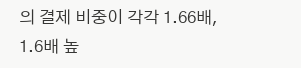의 결제 비중이 각각 1.66배, 1.6배 높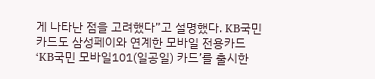게 나타난 점을 고려했다”고 설명했다. KB국민카드도 삼성페이와 연계한 모바일 전용카드 ‘KB국민 모바일101(일공일) 카드’를 출시한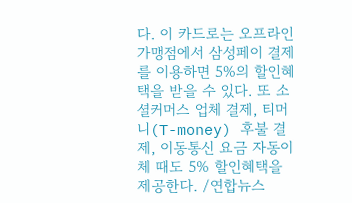다. 이 카드로는 오프라인 가맹점에서 삼성페이 결제를 이용하면 5%의 할인혜택을 받을 수 있다. 또 소셜커머스 업체 결제, 티머니(T-money) 후불 결제, 이동통신 요금 자동이체 때도 5% 할인혜택을 제공한다. /연합뉴스